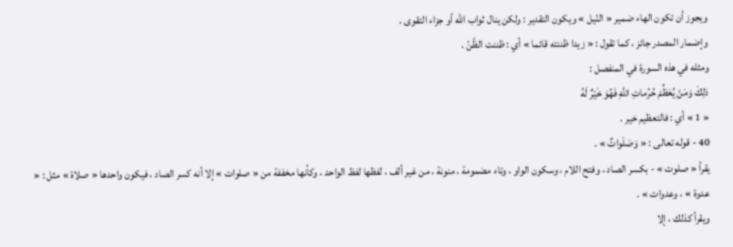ويجوز أن تكون الهاء ضمير « النّيل » ويكون التقدير : ولكن ينال ثواب اللّه أو جزاء التقوى .
وإضمار المصدر جائز ، كما تقول : « زيدا ظننته قائما » أي : ظننت الظّنّ .
ومثله في هذه السورة في المنفصل :
ذلِكَ وَمَنْ يُعَظِّمْ حُرُماتِ اللَّهِ فَهُوَ خَيْرٌ لَهُ
« 1 » أي : فالتعظيم خير .
40 - قوله تعالى : « وَصَلَواتٌ » .
يقرأ « صلوت » - بكسر الصاد ، وفتح اللام ، وسكون الواو ، وتاء مضمومة ، منونة ، من غير ألف ، لفظها لفظ الواحد ، وكأنها مخففة من « صلوات » إلا أنه كسر الصاد ، فيكون واحدها « صلاة » مثل : « عدوة » ، وعدوات » .
ويقرأ كذلك ، إلا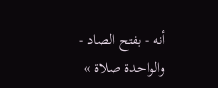أنه - بفتح الصاد - والواحدة صلاة »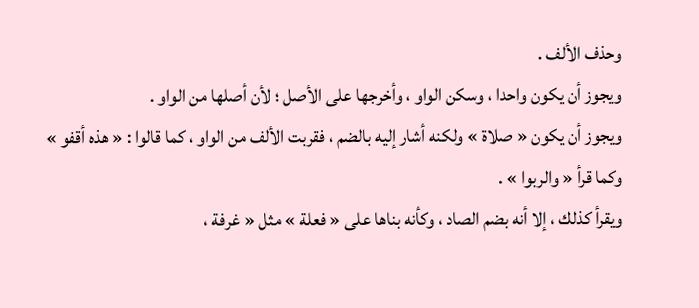وحذف الألف .
ويجوز أن يكون واحدا ، وسكن الواو ، وأخرجها على الأصل ؛ لأن أصلها من الواو .
ويجوز أن يكون « صلاة » ولكنه أشار إليه بالضم ، فقربت الألف من الواو ، كما قالوا : « هذه أقفو » وكما قرأ « والربوا » .
ويقرأ كذلك ، إلا أنه بضم الصاد ، وكأنه بناها على « فعلة » مثل « غرفة ،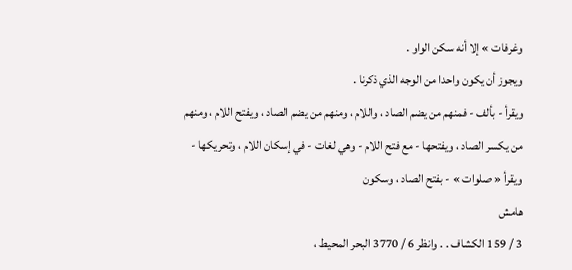وغرفات » إلا أنه سكن الواو .
ويجوز أن يكون واحدا من الوجه الذي ذكرنا .
ويقرأ - بألف - فمنهم من يضم الصاد ، واللام ، ومنهم من يضم الصاد ، ويفتح اللام ، ومنهم من يكسر الصاد ، ويفتحها - مع فتح اللام - وهي لغات - في إسكان اللام ، وتحريكها - ويقرأ « صلوات » - بفتح الصاد ، وسكون
هامش
3 / 159 الكشاف . . وانظر 6 / 3770 البحر المحيط ،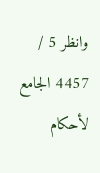وانظر 5 / 4457 الجامع لأحكام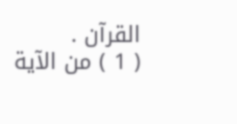القرآن .
( 1 ) من الآية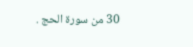30 من سورة الحج .